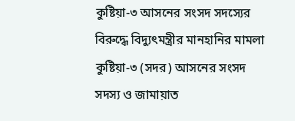কুষ্টিয়া-৩ আসনের সংসদ সদস্যের বিরুদ্ধে বিদ্যুৎমন্ত্রীর মানহানির মামলা
কুষ্টিয়া-৩ (সদর) আসনের সংসদ সদস্য ও জামায়াত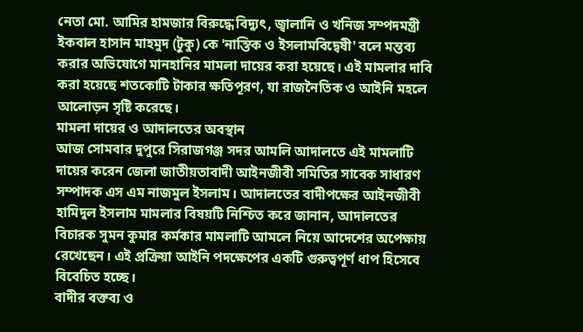নেতা মো. আমির হামজার বিরুদ্ধে বিদ্যুৎ, জ্বালানি ও খনিজ সম্পদমন্ত্রী ইকবাল হাসান মাহমুদ (টুকু) কে 'নাস্তিক ও ইসলামবিদ্বেষী' বলে মন্তব্য করার অভিযোগে মানহানির মামলা দায়ের করা হয়েছে। এই মামলার দাবি করা হয়েছে শতকোটি টাকার ক্ষতিপূরণ, যা রাজনৈতিক ও আইনি মহলে আলোড়ন সৃষ্টি করেছে।
মামলা দায়ের ও আদালতের অবস্থান
আজ সোমবার দুপুরে সিরাজগঞ্জ সদর আমলি আদালতে এই মামলাটি দায়ের করেন জেলা জাতীয়তাবাদী আইনজীবী সমিতির সাবেক সাধারণ সম্পাদক এস এম নাজমুল ইসলাম। আদালতের বাদীপক্ষের আইনজীবী হামিদুল ইসলাম মামলার বিষয়টি নিশ্চিত করে জানান, আদালতের বিচারক সুমন কুমার কর্মকার মামলাটি আমলে নিয়ে আদেশের অপেক্ষায় রেখেছেন। এই প্রক্রিয়া আইনি পদক্ষেপের একটি গুরুত্বপূর্ণ ধাপ হিসেবে বিবেচিত হচ্ছে।
বাদীর বক্তব্য ও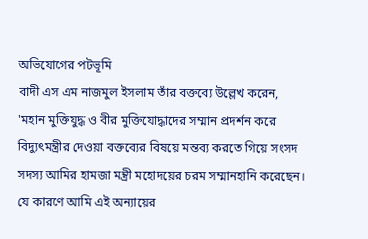অভিযোগের পটভূমি
বাদী এস এম নাজমুল ইসলাম তাঁর বক্তব্যে উল্লেখ করেন, 'মহান মুক্তিযুদ্ধ ও বীর মুক্তিযোদ্ধাদের সম্মান প্রদর্শন করে বিদ্যুৎমন্ত্রীর দেওয়া বক্তব্যের বিষয়ে মন্তব্য করতে গিয়ে সংসদ সদস্য আমির হামজা মন্ত্রী মহোদয়ের চরম সম্মানহানি করেছেন। যে কারণে আমি এই অন্যায়ের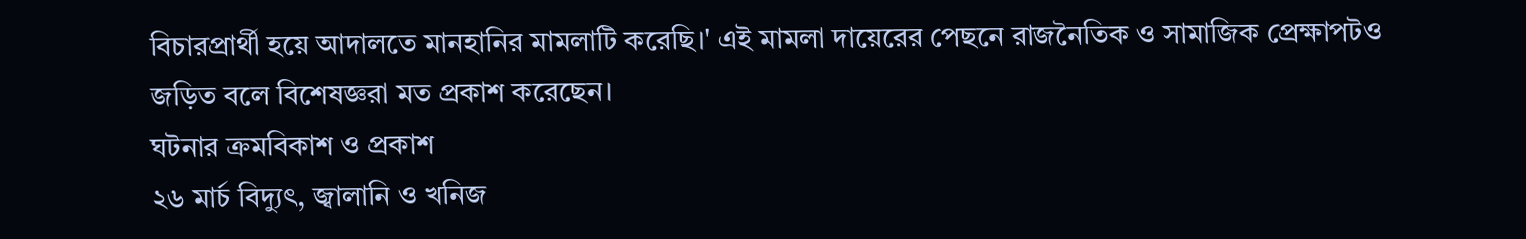বিচারপ্রার্থী হয়ে আদালতে মানহানির মামলাটি করেছি।' এই মামলা দায়েরের পেছনে রাজনৈতিক ও সামাজিক প্রেক্ষাপটও জড়িত বলে বিশেষজ্ঞরা মত প্রকাশ করেছেন।
ঘটনার ক্রমবিকাশ ও প্রকাশ
২৬ মার্চ বিদ্যুৎ, জ্বালানি ও খনিজ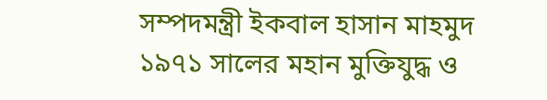সম্পদমন্ত্রী ইকবাল হাসান মাহমুদ ১৯৭১ সালের মহান মুক্তিযুদ্ধ ও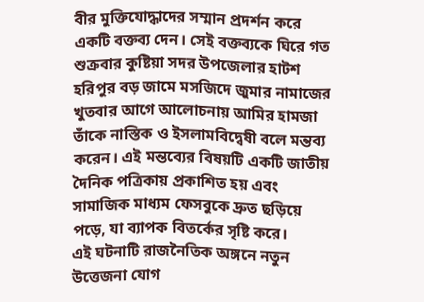বীর মুক্তিযোদ্ধাদের সম্মান প্রদর্শন করে একটি বক্তব্য দেন। সেই বক্তব্যকে ঘিরে গত শুক্রবার কুষ্টিয়া সদর উপজেলার হাটশ হরিপুর বড় জামে মসজিদে জুমার নামাজের খুতবার আগে আলোচনায় আমির হামজা তাঁকে নাস্তিক ও ইসলামবিদ্বেষী বলে মন্তব্য করেন। এই মন্তব্যের বিষয়টি একটি জাতীয় দৈনিক পত্রিকায় প্রকাশিত হয় এবং সামাজিক মাধ্যম ফেসবুকে দ্রুত ছড়িয়ে পড়ে, যা ব্যাপক বিতর্কের সৃষ্টি করে।
এই ঘটনাটি রাজনৈতিক অঙ্গনে নতুন উত্তেজনা যোগ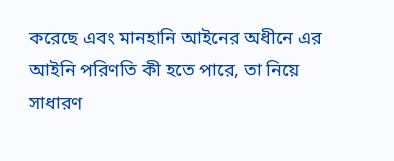করেছে এবং মানহানি আইনের অধীনে এর আইনি পরিণতি কী হতে পারে, তা নিয়ে সাধারণ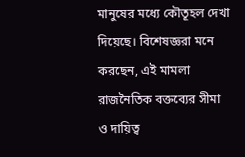মানুষের মধ্যে কৌতূহল দেখা দিয়েছে। বিশেষজ্ঞরা মনে করছেন, এই মামলা রাজনৈতিক বক্তব্যের সীমা ও দায়িত্ব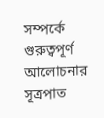সম্পর্কে গুরুত্বপূর্ণ আলোচনার সূত্রপাত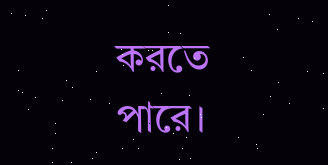করতে পারে।